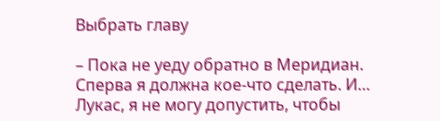Выбрать главу

– Пока не уеду обратно в Меридиан. Сперва я должна кое-что сделать. И… Лукас, я не могу допустить, чтобы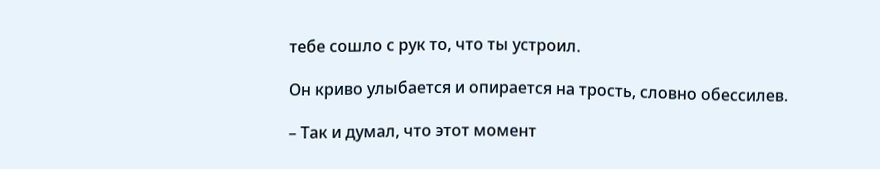тебе сошло с рук то, что ты устроил.

Он криво улыбается и опирается на трость, словно обессилев.

– Так и думал, что этот момент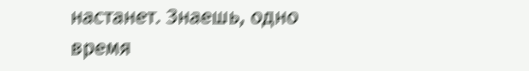настанет. Знаешь, одно время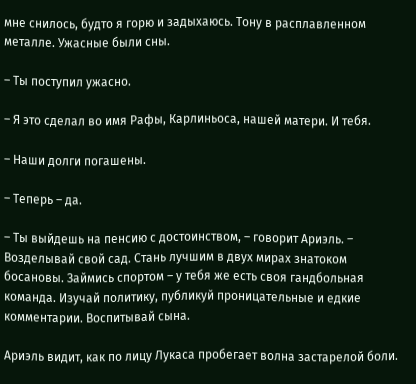мне снилось, будто я горю и задыхаюсь. Тону в расплавленном металле. Ужасные были сны.

– Ты поступил ужасно.

– Я это сделал во имя Рафы, Карлиньоса, нашей матери. И тебя.

– Наши долги погашены.

– Теперь – да.

– Ты выйдешь на пенсию с достоинством, – говорит Ариэль. – Возделывай свой сад. Стань лучшим в двух мирах знатоком босановы. Займись спортом – у тебя же есть своя гандбольная команда. Изучай политику, публикуй проницательные и едкие комментарии. Воспитывай сына.

Ариэль видит, как по лицу Лукаса пробегает волна застарелой боли.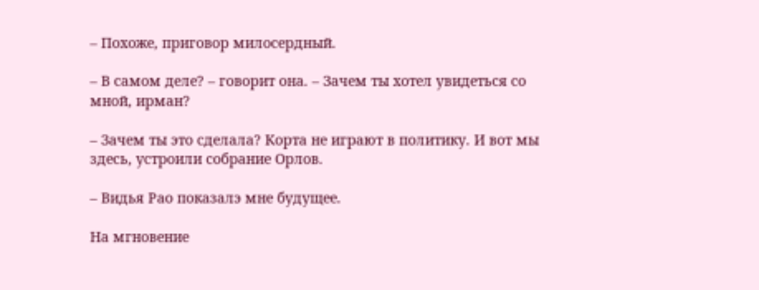– Похоже, приговор милосердный.

– В самом деле? – говорит она. – Зачем ты хотел увидеться со мной, ирман?

– Зачем ты это сделала? Корта не играют в политику. И вот мы здесь, устроили собрание Орлов.

– Видья Рао показалэ мне будущее.

На мгновение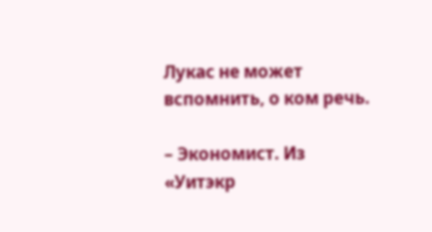Лукас не может вспомнить, о ком речь.

– Экономист. Из «Уитэкр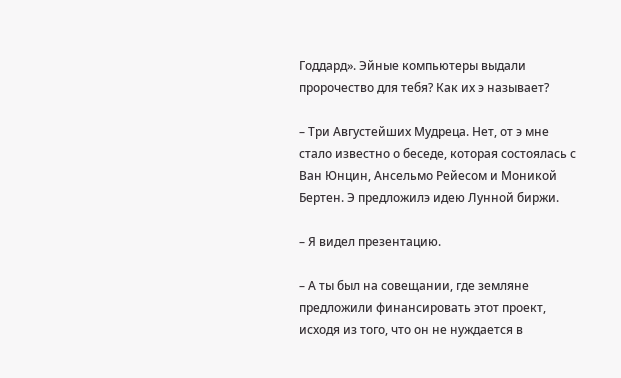Годдард». Эйные компьютеры выдали пророчество для тебя? Как их э называет?

– Три Августейших Мудреца. Нет, от э мне стало известно о беседе, которая состоялась с Ван Юнцин, Ансельмо Рейесом и Моникой Бертен. Э предложилэ идею Лунной биржи.

– Я видел презентацию.

– А ты был на совещании, где земляне предложили финансировать этот проект, исходя из того, что он не нуждается в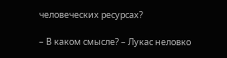человеческих ресурсах?

– В каком смысле? – Лукас неловко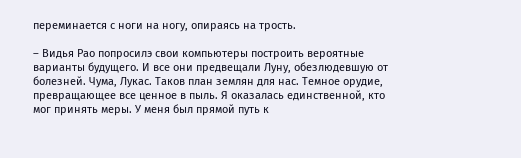переминается с ноги на ногу, опираясь на трость.

– Видья Рао попросилэ свои компьютеры построить вероятные варианты будущего. И все они предвещали Луну, обезлюдевшую от болезней. Чума, Лукас. Таков план землян для нас. Темное орудие, превращающее все ценное в пыль. Я оказалась единственной, кто мог принять меры. У меня был прямой путь к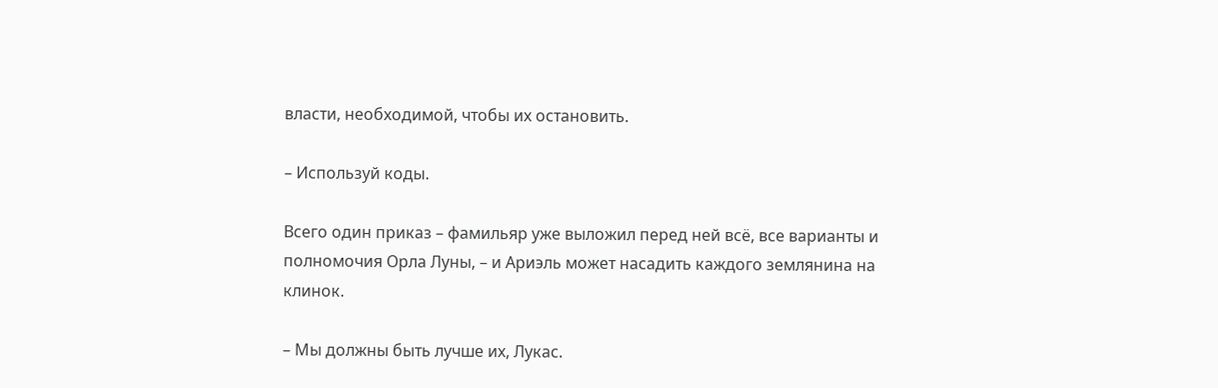власти, необходимой, чтобы их остановить.

– Используй коды.

Всего один приказ – фамильяр уже выложил перед ней всё, все варианты и полномочия Орла Луны, – и Ариэль может насадить каждого землянина на клинок.

– Мы должны быть лучше их, Лукас.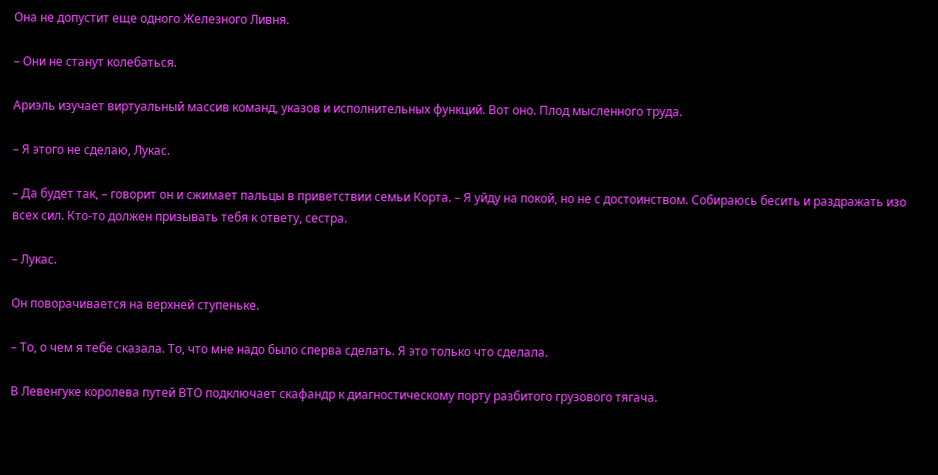Она не допустит еще одного Железного Ливня.

– Они не станут колебаться.

Ариэль изучает виртуальный массив команд, указов и исполнительных функций. Вот оно. Плод мысленного труда.

– Я этого не сделаю, Лукас.

– Да будет так, – говорит он и сжимает пальцы в приветствии семьи Корта. – Я уйду на покой, но не с достоинством. Собираюсь бесить и раздражать изо всех сил. Кто-то должен призывать тебя к ответу, сестра.

– Лукас.

Он поворачивается на верхней ступеньке.

– То, о чем я тебе сказала. То, что мне надо было сперва сделать. Я это только что сделала.

В Левенгуке королева путей ВТО подключает скафандр к диагностическому порту разбитого грузового тягача.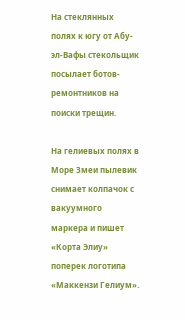На стеклянных полях к югу от Абу-эл-Вафы стекольщик посылает ботов-ремонтников на поиски трещин.

На гелиевых полях в Море Змеи пылевик снимает колпачок с вакуумного маркера и пишет «Корта Элиу» поперек логотипа «Маккензи Гелиум».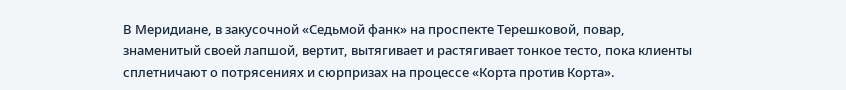В Меридиане, в закусочной «Седьмой фанк» на проспекте Терешковой, повар, знаменитый своей лапшой, вертит, вытягивает и растягивает тонкое тесто, пока клиенты сплетничают о потрясениях и сюрпризах на процессе «Корта против Корта».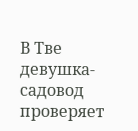В Тве девушка-садовод проверяет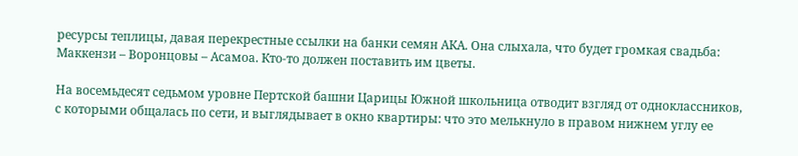ресурсы теплицы, давая перекрестные ссылки на банки семян АКА. Она слыхала, что будет громкая свадьба: Маккензи – Воронцовы – Асамоа. Кто-то должен поставить им цветы.

На восемьдесят седьмом уровне Пертской башни Царицы Южной школьница отводит взгляд от одноклассников, с которыми общалась по сети, и выглядывает в окно квартиры: что это мелькнуло в правом нижнем углу ее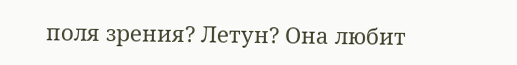поля зрения? Летун? Она любит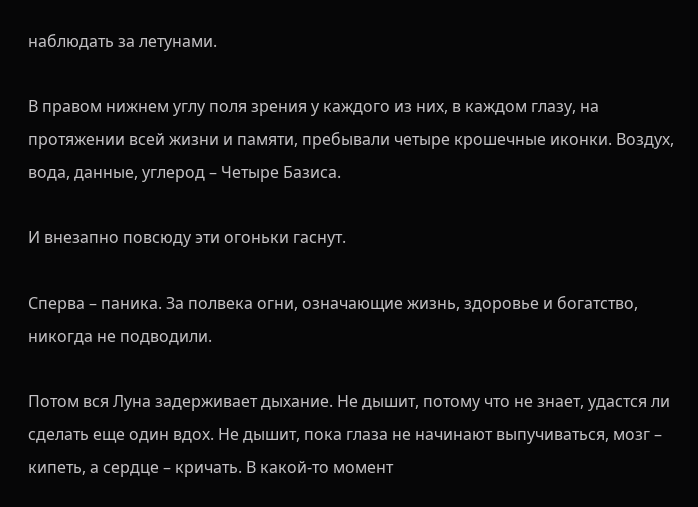наблюдать за летунами.

В правом нижнем углу поля зрения у каждого из них, в каждом глазу, на протяжении всей жизни и памяти, пребывали четыре крошечные иконки. Воздух, вода, данные, углерод – Четыре Базиса.

И внезапно повсюду эти огоньки гаснут.

Сперва – паника. За полвека огни, означающие жизнь, здоровье и богатство, никогда не подводили.

Потом вся Луна задерживает дыхание. Не дышит, потому что не знает, удастся ли сделать еще один вдох. Не дышит, пока глаза не начинают выпучиваться, мозг – кипеть, а сердце – кричать. В какой-то момент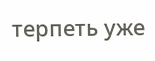терпеть уже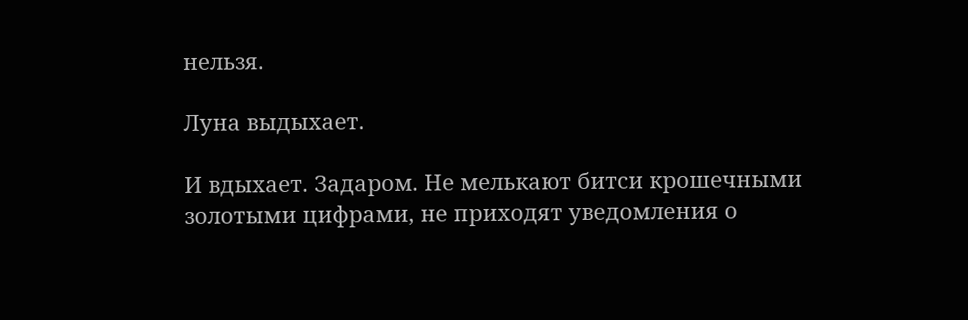нельзя.

Луна выдыхает.

И вдыхает. Задаром. Не мелькают битси крошечными золотыми цифрами, не приходят уведомления о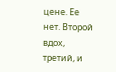цене. Ее нет. Второй вдох, третий, и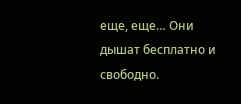еще, еще… Они дышат бесплатно и свободно.